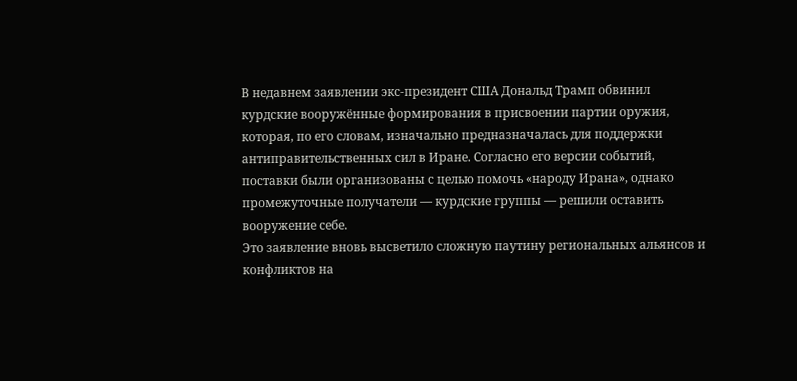В недавнем заявлении экс-президент США Дональд Трамп обвинил курдские вооружённые формирования в присвоении партии оружия, которая, по его словам, изначально предназначалась для поддержки антиправительственных сил в Иране. Согласно его версии событий, поставки были организованы с целью помочь «народу Ирана», однако промежуточные получатели — курдские группы — решили оставить вооружение себе.
Это заявление вновь высветило сложную паутину региональных альянсов и конфликтов на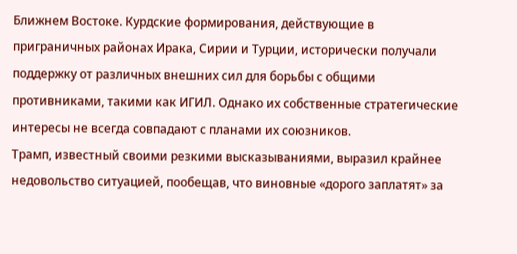Ближнем Востоке. Курдские формирования, действующие в приграничных районах Ирака, Сирии и Турции, исторически получали поддержку от различных внешних сил для борьбы с общими противниками, такими как ИГИЛ. Однако их собственные стратегические интересы не всегда совпадают с планами их союзников.
Трамп, известный своими резкими высказываниями, выразил крайнее недовольство ситуацией, пообещав, что виновные «дорого заплатят» за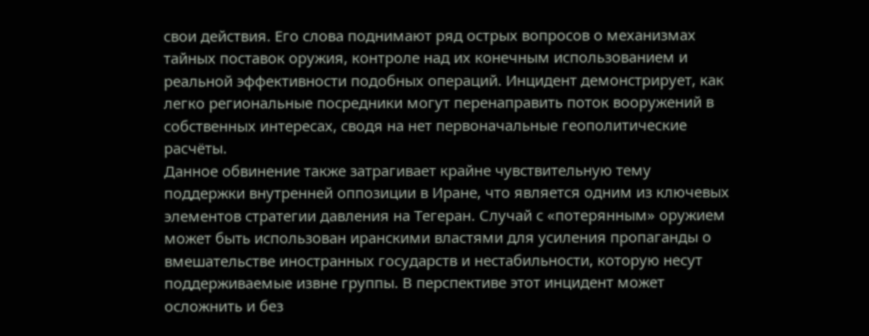свои действия. Его слова поднимают ряд острых вопросов о механизмах тайных поставок оружия, контроле над их конечным использованием и реальной эффективности подобных операций. Инцидент демонстрирует, как легко региональные посредники могут перенаправить поток вооружений в собственных интересах, сводя на нет первоначальные геополитические расчёты.
Данное обвинение также затрагивает крайне чувствительную тему поддержки внутренней оппозиции в Иране, что является одним из ключевых элементов стратегии давления на Тегеран. Случай с «потерянным» оружием может быть использован иранскими властями для усиления пропаганды о вмешательстве иностранных государств и нестабильности, которую несут поддерживаемые извне группы. В перспективе этот инцидент может осложнить и без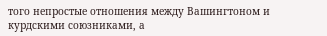того непростые отношения между Вашингтоном и курдскими союзниками, а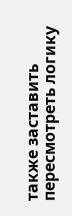также заставить пересмотреть логику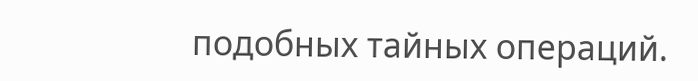подобных тайных операций.